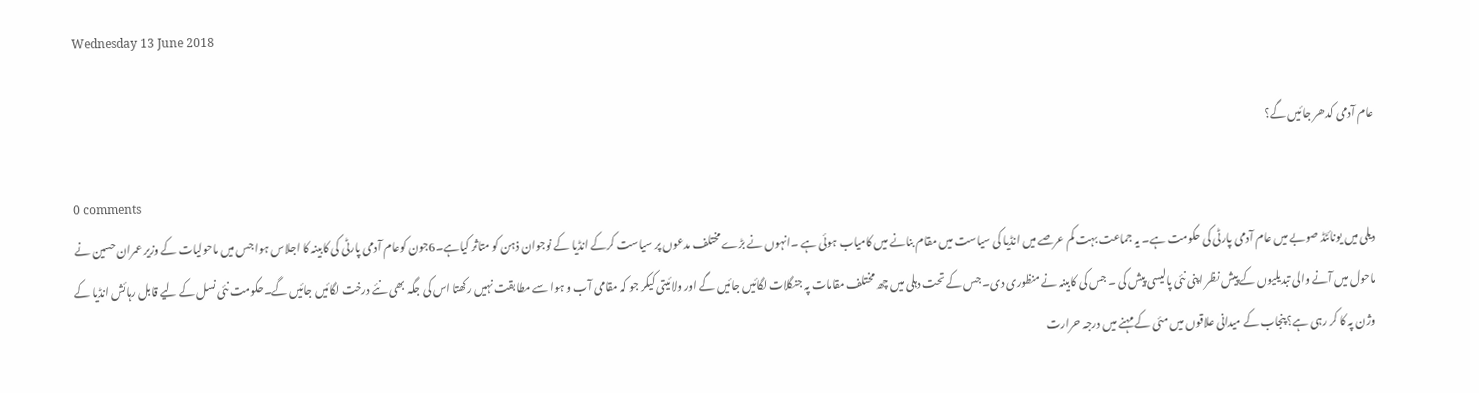Wednesday 13 June 2018

عام آدمی کدھر جائیں گے؟

0 comments
دیلی میں یونائٹڈ صوبے میں عام آدمی پارٹی کی حکومت ہے۔ یہ جماعت بہت کم عرصے میں انڈیا کی سیاست میں مقام بنانے میں کامیاب ہوئی ہے ۔انہوں نے بڑے مختلف مدعوں پر سیاست کرکے انڈیا کے نوجوان ذہن کو متاثر کیاہے۔6جون کوعام آدمی پارٹی کی کابینہ کا اجلاس ہوا جس میں ماحولیات کے وزیر عمران حسین نے ماحول میں آنے والی تبدیلیوں کے پیش نظر اپنی نئی پالیسی پیش کی ۔ جس کی کابینہ نے منظوری دی۔ جس کے تحت دہلی میں چھ مختلف مقامات پہ جنگلات لگائیں جائیں گے اور ولائیتی کیکر جو کہ مقامی آب و ہوا سے مطابقت نہیں رکھتا اس کی جگہ بھی نئے درخت لگائیں جائیں گے۔حکومت نئی نسل کے لیے قابل رہائش انڈیا کے وژن پہ کا کر رہی ہے؟ پنجاب کے میدانی علاقوں میں مئی کے مہنے میں درجہ حرارت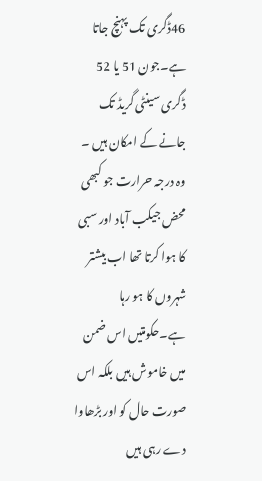46ڈگری تک پہنچ جاتا ہے۔جون 51 یا 52 ڈگری سینٹی گریڈ تک جانے کے امکان ہیں ۔ وہ درجہ حرارت جو کبھی محض جیکب آباد اور سبی کا ہوا کرتا تھا اب بیشتر شہروں کا ہو رہا ہے۔حکومتیں اس ضمن میں خاموش ہیں بلکہ اس صورت حال کو اور بڑھاوا دے رہی ہیں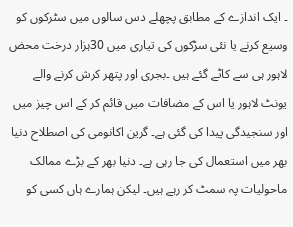۔ ایک اندازے کے مطابق پچھلے دس سالوں میں سٹرکوں کو وسیع کرنے یا نئی سڑکوں کی تیاری میں 30ہزار درخت محض لاہور ہی سے کاٹے گئے ہیں ۔بجری اور پتھر کرش کرنے والے یونٹ لاہور یا اس کے مضافات میں قائم کر کے اس چیز میں اور سنجیدگی پیدا کی گئی ہے۔ گرین اکانومی کی اصطلاح دنیا بھر میں استعمال کی جا رہی ہے۔ دنیا بھر کے بڑے ممالک ماحولیات پہ سمٹ کر رہے ہیں۔ لیکن ہمارے ہاں کسی کو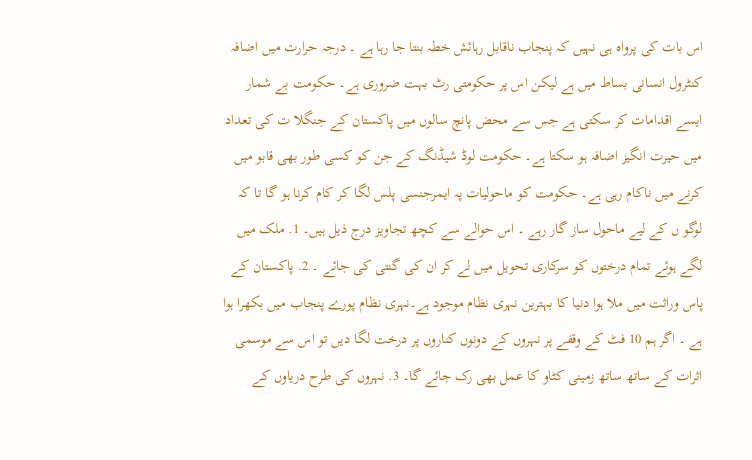اس بات کی پرواہ ہی نہیں کہ پنجاب ناقابل رہائش خطہ بنتا جا رہا ہے ۔ درجہ حرارت میں اضافہ کنٹرول انسانی بساط میں ہے لیکن اس پر حکومتی رٹ بہت ضروری ہے۔ حکومت بے شمار ایسے اقدامات کر سکتی ہے جس سے محض پانچ سالوں میں پاکستان کے جنگلا ت کی تعداد میں حیرت انگیز اضافہ ہو سکتا ہے۔ حکومت لوڈ شیڈنگ کے جن کو کسی طور بھی قابو میں کرنے میں ناکام رہی ہے۔ حکومت کو ماحولیات پہ ایمرجنسی پلس لگا کر کام کرنا ہو گا تا کہ لوگو ں کے لیے ماحول ساز گار رہے ۔ اس حوالے سے کچھ تجاویز درج ذیل ہیں۔ 1. ملک میں لگے ہوئے تمام درختوں کو سرکاری تحویل میں لے کر ان کی گنتی کی جائے ۔ 2. پاکستان کے پاس وراثت میں ملا ہوا دنیا کا بہترین نہری نظام موجود ہے۔نہری نظام پورے پنجاب میں بکھرا ہوا ہے ۔ اگر ہم 10 فٹ کے وقفے پر نہروں کے دونوں کناروں پر درخت لگا دیں تو اس سے موسمی اثرات کے ساتھ ساتھ زمینی کٹاو کا عمل بھی رک جائے گا۔ 3. نہروں کی طرح دریاوں کے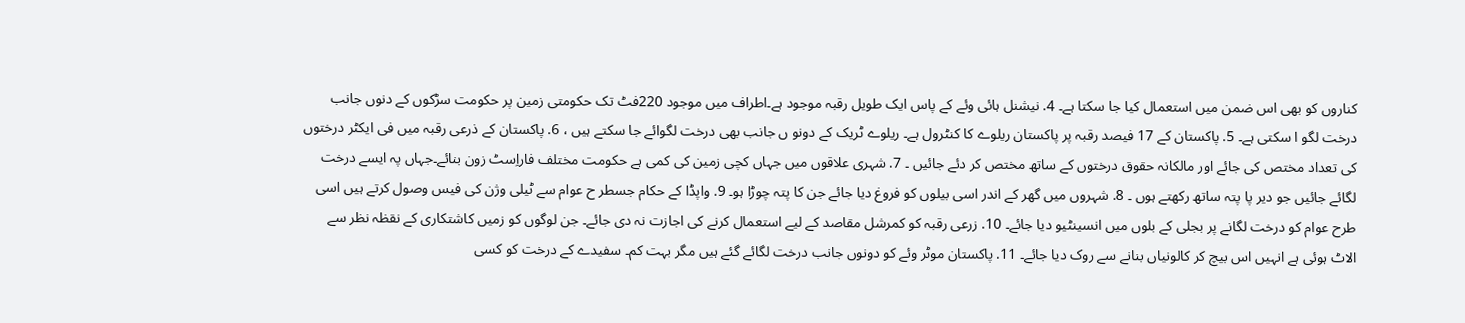کناروں کو بھی اس ضمن میں استعمال کیا جا سکتا ہے۔ 4. نیشنل ہائی وئے کے پاس ایک طویل رقبہ موجود ہے۔اطراف میں موجود 220فٹ تک حکومتی زمین پر حکومت سڑکوں کے دنوں جانب درخت لگو ا سکتی ہے۔ 5. پاکستان کے 17 فیصد رقبہ پر پاکستان ریلوے کا کنٹرول ہے۔ ریلوے ٹریک کے دونو ں جانب بھی درخت لگوائے جا سکتے ہیں ، 6. پاکستان کے ذرعی رقبہ میں فی ایکٹر درختوں کی تعداد مختص کی جائے اور مالکانہ حقوق درختوں کے ساتھ مختص کر دئے جائیں ۔ 7. شہری علاقوں میں جہاں کچی زمین کی کمی ہے حکومت مختلف فاراِسٹ زون بنائے۔جہاں پہ ایسے درخت لگائے جائیں جو دیر پا پتہ ساتھ رکھتے ہوں ۔ 8. شہروں میں گھر کے اندر اسی بیلوں کو فروغ دیا جائے جن کا پتہ چوڑا ہو۔ 9. واپڈا کے حکام جسطر ح عوام سے ٹیلی وژن کی فیس وصول کرتے ہیں اسی طرح عوام کو درخت لگانے پر بجلی کے بلوں میں انسینٹیو دیا جائے۔ 10. زرعی رقبہ کو کمرشل مقاصد کے لیے استعمال کرنے کی اجازت نہ دی جائے۔ جن لوگوں کو زمیں کاشتکاری کے نقظہ نظر سے الاٹ ہوئی ہے انہیں اس بیچ کر کالونیاں بنانے سے روک دیا جائے۔ 11. پاکستان موٹر وئے کو دونوں جانب درخت لگائے گئے ہیں مگر بہت کم۔ سفیدے کے درخت کو کسی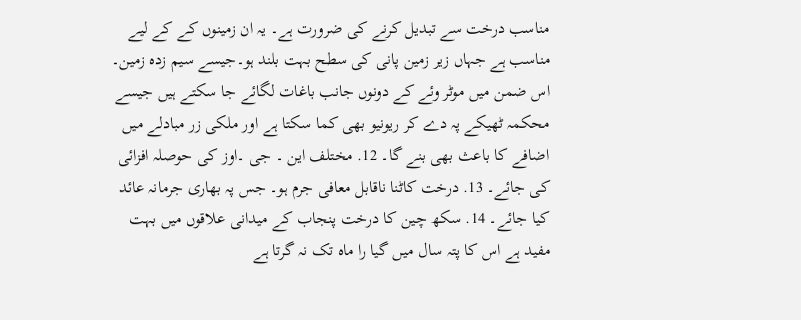مناسب درخت سے تبدیل کرنے کی ضرورت ہے۔ یہ ان زمینوں کے کے لیے مناسب ہے جہاں زیر زمین پانی کی سطح بہت بلند ہو۔جیسے سیم زدہ زمین۔ اس ضمن میں موٹر وئے کے دونوں جانب باغات لگائے جا سکتے ہیں جیسے محکمہ ٹھیکے پہ دے کر ریونیو بھی کما سکتا ہے اور ملکی زر مبادلے میں اضافے کا باعث بھی بنے گا۔ 12. مختلف این ۔ جی ۔اوز کی حوصلہ افزائی کی جائے۔ 13. درخت کاٹنا ناقابل معافی جرم ہو۔ جس پہ بھاری جرمانہ عائد کیا جائے۔ 14. سکھ چین کا درخت پنجاب کے میدانی علاقوں میں بہت مفید ہے اس کا پتہ سال میں گیا را ماہ تک نہ گرتا ہے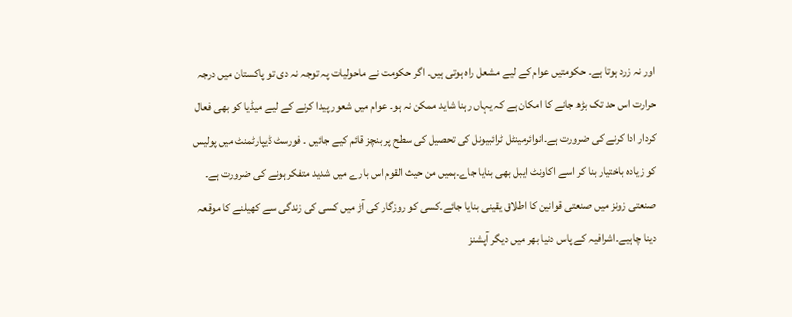اور نہ زرد ہوتا ہے۔ حکومتیں عوام کے لیے مشعل راہ ہوتی ہیں۔ اگر حکومت نے ماحولیات پہ توجہ نہ دی تو پاکستان میں درجہ حرارت اس حد تک بڑھ جانے کا امکان ہے کہ یہاں رہنا شاید ممکن نہ ہو۔ عوام میں شعور پیدا کرنے کے لیے میڈیا کو بھی فعال کردار ادا کرنے کی ضرورت ہے۔انوائرمینٹل ٹرائبیونل کی تحصیل کی سطح پر بنچز قائم کیے جائیں ۔ فورسٹ ڈیپارٹمنٹ میں پولیس کو زیادہ باختیار بنا کر اسے اکاونٹ ایبل بھی بنایا جاے۔ہمیں من حیث القوم اس بارے میں شدید متفکر ہونے کی ضرورت ہے۔ صنعتی زونز میں صنعتی قوانین کا اطلاق یقینی بنایا جائے۔کسی کو روزگار کی آڑ میں کسی کی زندگی سے کھیلنے کا موقعہ دینا چاہیے۔اشرافیہ کے پاس دنیا بھر میں دیگر آپشنز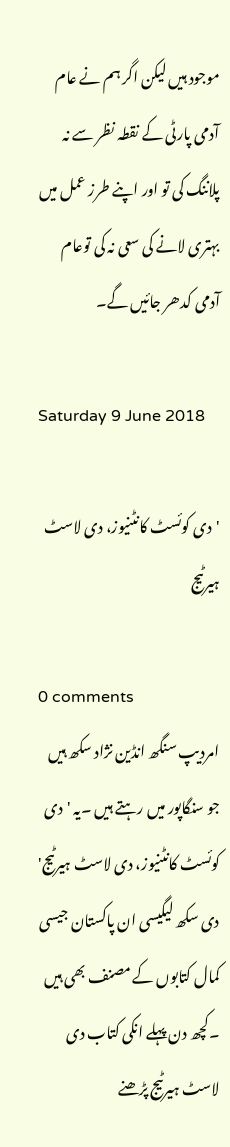موجود ہیں لیکن اگر ہم نے عام آدمی پارٹی کے نقطہ نظر سے نہ پلاننگ کی تو اور اپنے طرز عمل میں بہتری لانے کی سعی نہ کی توعام آدمی کدھر جائیں گے۔

Saturday 9 June 2018

'دی کوئسٹ کانٹنیوز، دی لاسٹ ہیرٹیج

0 comments
امردیپ سنگھ انڈین نژاد سکھ ہیں جو سنگاپور میں رہتے ہیں ۔یہ 'دی کوئسٹ کانٹنیوز، دی لاسٹ ہیرٹیج' دی سکھ لیگیسی ان پاکستان جیسی کمال کتابوں کے مصنف بھی ہیں ۔کچھ دن پہلے انکی کتاب دی لاسٹ ہیرٹیج پڑھنے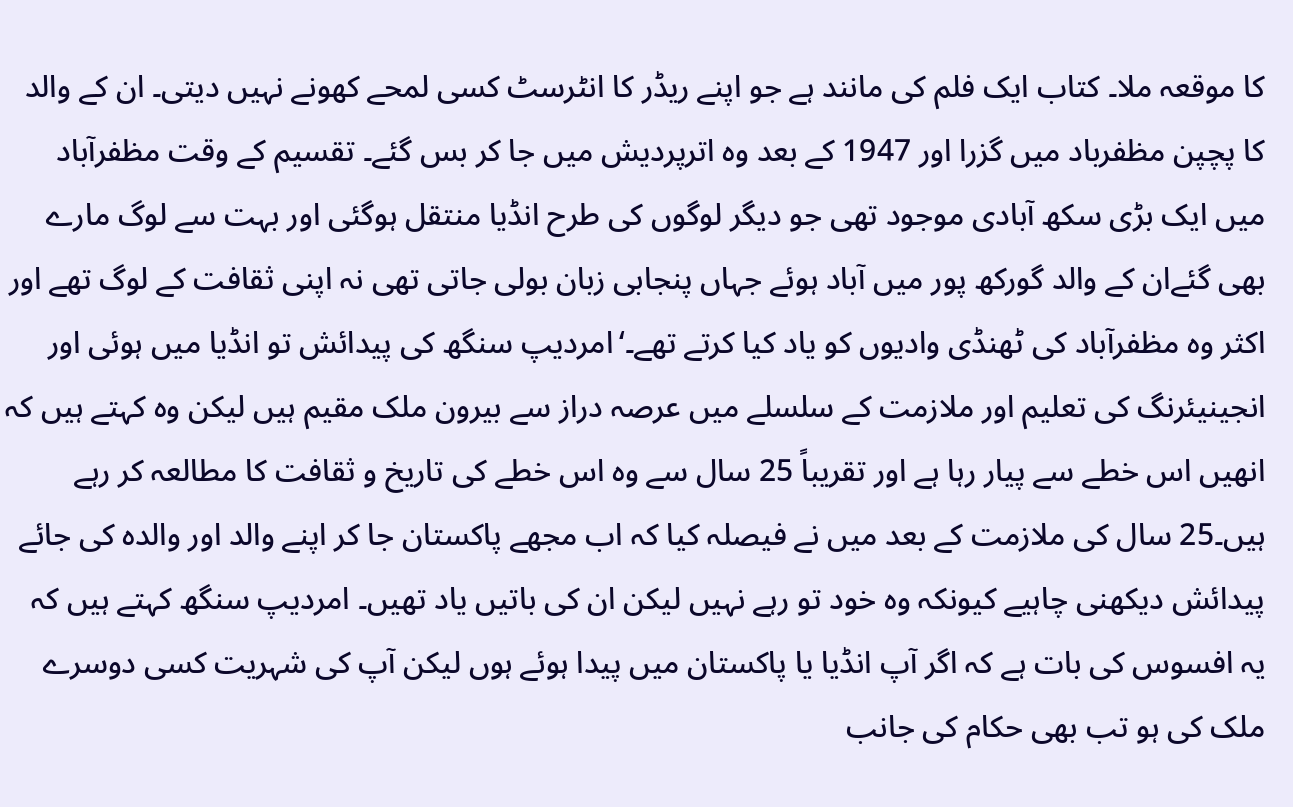کا موقعہ ملا۔ کتاب ایک فلم کی مانند ہے جو اپنے ریڈر کا انٹرسٹ کسی لمحے کھونے نہیں دیتی۔ ان کے والد کا پچپن مظفرباد میں گزرا اور 1947 کے بعد وہ اترپردیش میں جا کر بس گئے۔ تقسیم کے وقت مظفرآباد میں ایک بڑی سکھ آبادی موجود تھی جو دیگر لوگوں کی طرح انڈیا منتقل ہوگئی اور بہت سے لوگ مارے بھی گئےان کے والد گورکھ پور میں آباد ہوئے جہاں پنجابی زبان بولی جاتی تھی نہ اپنی ثقافت کے لوگ تھے اور اکثر وہ مظفرآباد کی ٹھنڈی وادیوں کو یاد کیا کرتے تھے۔‘امردیپ سنگھ کی پیدائش تو انڈیا میں ہوئی اور انجینیئرنگ کی تعلیم اور ملازمت کے سلسلے میں عرصہ دراز سے بیرون ملک مقیم ہیں لیکن وہ کہتے ہیں کہ انھیں اس خطے سے پیار رہا ہے اور تقریباً 25 سال سے وہ اس خطے کی تاریخ و ثقافت کا مطالعہ کر رہے ہیں۔25 سال کی ملازمت کے بعد میں نے فیصلہ کیا کہ اب مجھے پاکستان جا کر اپنے والد اور والدہ کی جائے پیدائش دیکھنی چاہیے کیونکہ وہ خود تو رہے نہیں لیکن ان کی باتیں یاد تھیں۔ امردیپ سنگھ کہتے ہیں کہ یہ افسوس کی بات ہے کہ اگر آپ انڈیا یا پاکستان میں پیدا ہوئے ہوں لیکن آپ کی شہریت کسی دوسرے ملک کی ہو تب بھی حکام کی جانب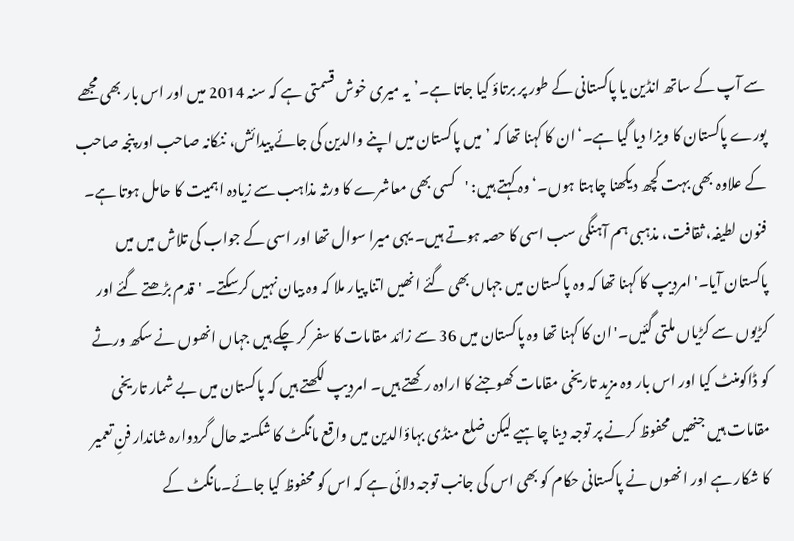سے آپ کے ساتھ انڈین یا پاکستانی کے طور پر برتاؤ کیا جاتا ہے۔’یہ میری خوش قسمتی ہے کہ سنہ 2014 میں اور اس بار بھی مجھے پورے پاکستان کا ویزا دیا گیا ہے۔‘ان کا کہنا تھا کہ ’میں پاکستان میں اپنے والدین کی جائے پیدائش، ننکانہ صاحب اور پنجہ صاحب کے علاوہ بھی بہت کچھ دیکھنا چاہتا ہوں۔‘وہ کہتے ہیں: 'کسی بھی معاشرے کا ورثہ مذاہب سے زیادہ اہمیت کا حامل ہوتا ہے۔ فنون لطیفہ، ثقافت، مذہبی ہم آہنگی سب اسی کا حصہ ہوتے ہیں۔ یہی میرا سوال تھا اور اسی کے جواب کی تلاش میں میں پاکستان آیا۔'امردیپ کا کہنا تھا کہ وہ پاکستان میں جہاں بھی گئے انھیں اتنا پیار ملا کہ وہ بیان نہیں کرسکتے۔ 'قدم بڑھتے گئے اور کڑیوں سے کڑیاں ملتی گئیں۔'ان کا کہنا تھا وہ پاکستان میں 36 سے زائد مقامات کا سفر کر چکے ہیں جہاں انھوں نے سکھ ورثے کو ڈاکومنٹ کیا اور اس بار وہ مزید تاریخی مقامات کھوجنے کا ارادہ رکھتے ہیں۔ امردیپ لکھتے ہیں کہ پاکستان میں بے شمار تاریخی مقامات ہیں جنھیں محفوظ کرنے پر توجہ دینا چاہیے لیکن ضلع منڈی بہاؤالدین میں واقع مانگٹ کا شکستہ حال گردوارہ شاندار فنِ تعمیر کا شکار ہے اور انھوں نے پاکستانی حکام کو بھی اس کی جانب توجہ دلائی ہے کہ اس کو محفوظ کیا جائے۔مانگٹ کے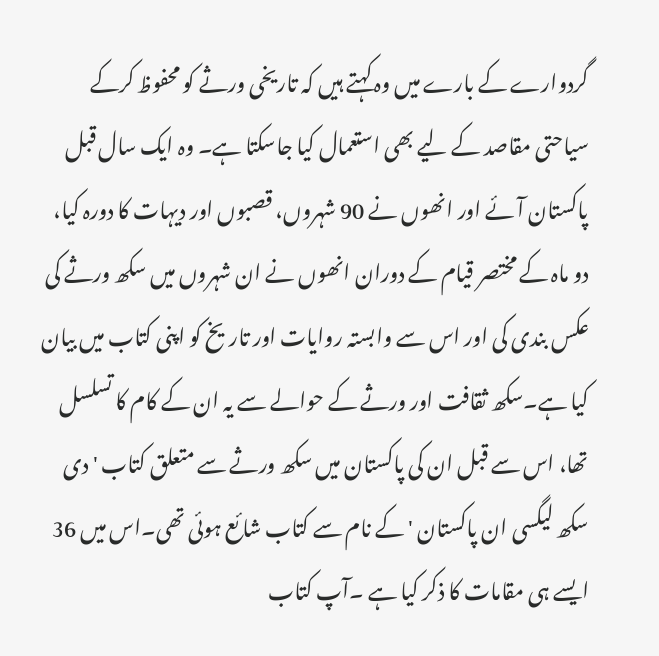گردوارے کے بارے میں وہ کہتے ہیں کہ تاریخی ورثے کو محفوظ کرکے سیاحتی مقاصد کے لیے بھی استعمال کیا جاسکتا ہے۔ وہ ایک سال قبل پاکستان آئے اور انھوں نے 90 شہروں، قصبوں اور دیہات کا دورہ کیا، دو ماہ کے مختصر قیام کے دوران انھوں نے ان شہروں میں سکھ ورثے کی عکس بندی کی اور اس سے وابستہ روایات اور تاریخ کو اپنی کتاب میں بیان کیا ہے۔سکھ ثقافت اور ورثے کے حوالے سے یہ ان کے کام کا تسلسل تھا، اس سے قبل ان کی پاکستان میں سکھ ورثے سے متعلق کتاب 'دی سکھ لیگسی ان پاکستان ' کے نام سے کتاب شائع ہوئی تھی۔اس میں 36 ایسے ہی مقامات کا ذکر کیا ہے ۔آپ کتاب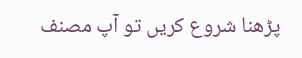پڑھنا شروع کریں تو آپ مصنف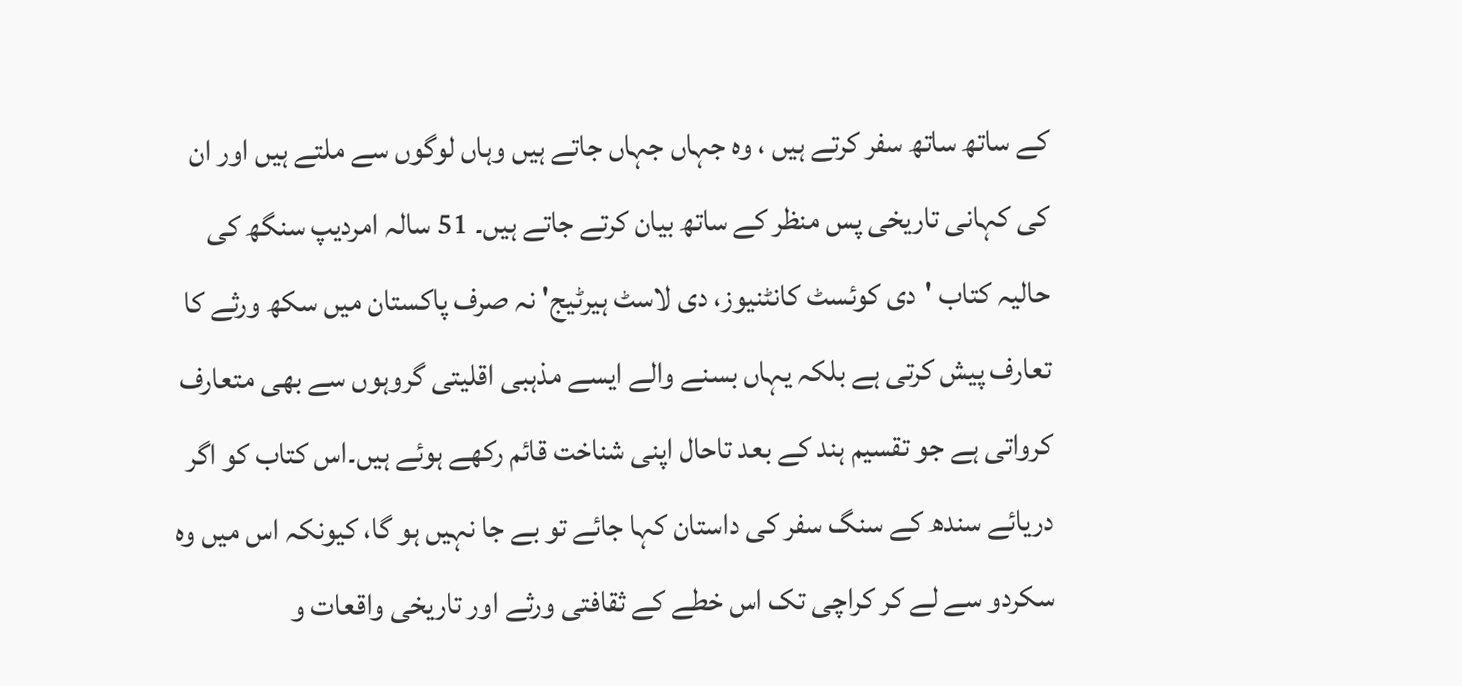کے ساتھ ساتھ سفر کرتے ہیں ، وہ جہاں جہاں جاتے ہیں وہاں لوگوں سے ملتے ہیں اور ان کی کہانی تاریخی پس منظر کے ساتھ بیان کرتے جاتے ہیں۔ 51 سالہ امردیپ سنگھ کی حالیہ کتاب 'دی کوئسٹ کانٹنیوز، دی لاسٹ ہیرٹیج' نہ صرف پاکستان میں سکھ ورثے کا تعارف پیش کرتی ہے بلکہ یہاں بسنے والے ایسے مذہبی اقلیتی گروہوں سے بھی متعارف کرواتی ہے جو تقسیم ہند کے بعد تاحال اپنی شناخت قائم رکھے ہوئے ہیں۔اس کتاب کو اگر دریائے سندھ کے سنگ سفر کی داستان کہا جائے تو بے جا نہیں ہو گا، کیونکہ اس میں وہ سکردو سے لے کر کراچی تک اس خطے کے ثقافتی ورثے اور تاریخی واقعات و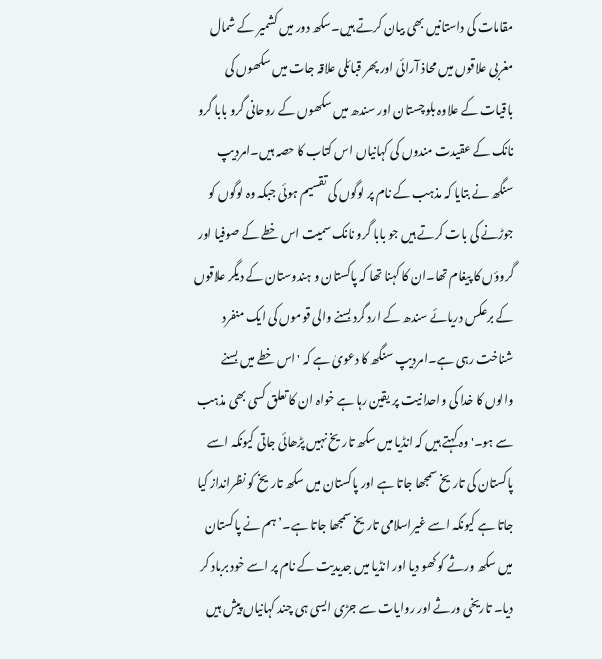مقامات کی داستانیں بھی بیان کرتے ہیں۔سکھ دور میں کشمیر کے شمال مغربی علاقوں میں محاذ آرائی اور پھر قبائلی علاقہ جات میں سکھوں کی باقیات کے علاوہ بلوچستان اور سندھ میں سکھوں کے روحانی گرو بابا گرو نانک کے عقیدت مندوں کی کہانیاں اس کتاب کا حصہ ہیں۔امردیپ سنگھ نے بتایا کہ مذہب کے نام پر لوگوں کی تقسیم ہوئی جبکہ وہ لوگوں کو جوڑنے کی بات کرتے ہیں جو بابا گرو نانک سمیت اس خطے کے صوفیا اور گروؤں کا پیغام تھا۔ان کا کہنا تھا کہ پاکستان و ہندوستان کے دیگر علاقوں کے برعکس دریائے سندھ کے ارد گرد بسنے والی قوموں کی ایک منفرد شناخت رہی ہے۔امردیپ سنگھ کا دعویٰ ہے کہ 'اس خطے میں بسنے والوں کا خدا کی واحدانیت پر یقین رہا ہے خواہ ان کا تعلق کسی بھی مذہب سے ہو۔' وہ کہتے ہیں کہ انڈیا میں سکھ تاریخ نہیں پڑھائی جاتی کیونکہ اسے پاکستان کی تاریخ سمجھا جاتا ہے اور پاکستان میں سکھ تاریخ کو نظرانداز کیا جاتا ہے کیونکہ اسے غیراسلامی تاریخ سمجھا جاتا ہے۔’ہم نے پاکستان میں سکھ ورثے کو کھو دیا اور انڈیا میں جدیدیت کے نام پر اسے خود برباد کر دیا۔ تاریخی ورثے اور روایات سے جڑی ایسی ہی چند کہانیاں پیش ہیں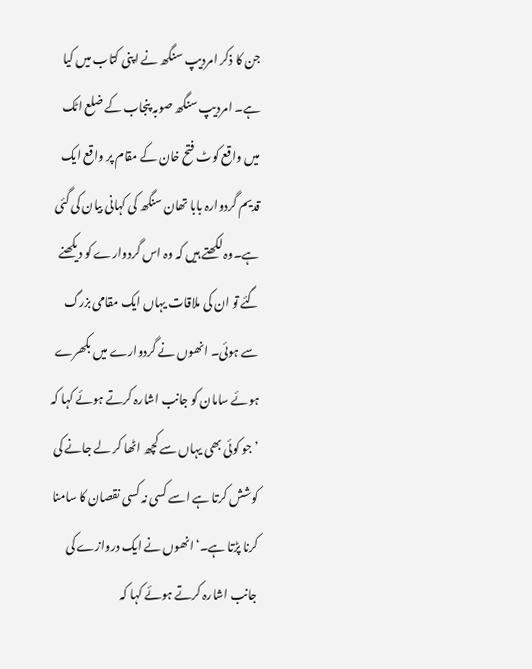جن کا ذکر امردیپ سنگھ نے اپنی کتاب میں کیا ہے۔ امردیپ سنگھ صوبہ پنجاب کے ضلع اٹک میں واقع کوٹ فتح خان کے مقام پر واقع ایک قدیم گردوارہ بابا تھان سنگھ کی کہانی بیان کی گئی ہے۔وہ لکھتے ہیں کہ وہ اس گردوارے کو دیکھنے گئے تو ان کی ملاقات یہاں ایک مقامی بزرگ سے ہوئی۔ انھوں نے گردوارے میں بکھرے ہوئے سامان کو جانب اشارہ کرتے ہوئے کہا کہ ’جو کوئی بھی یہاں سے کچھ اٹھا کر لے جانے کی کوشش کرتا ہے اسے کسی نہ کسی نقصان کا سامنا کرنا پڑتا ہے۔‘انھوں نے ایک دروازے کی جانب اشارہ کرتے ہوئے کہا کہ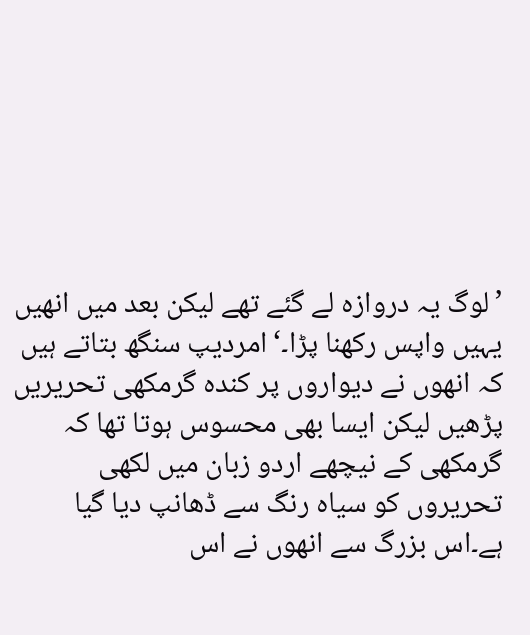’لوگ یہ دروازہ لے گئے تھے لیکن بعد میں انھیں یہیں واپس رکھنا پڑا۔‘امردیپ سنگھ بتاتے ہیں کہ انھوں نے دیواروں پر کندہ گرمکھی تحریریں پڑھیں لیکن ایسا بھی محسوس ہوتا تھا کہ گرمکھی کے نیچھے اردو زبان میں لکھی تحریروں کو سیاہ رنگ سے ڈھانپ دیا گیا ہے۔اس بزرگ سے انھوں نے اس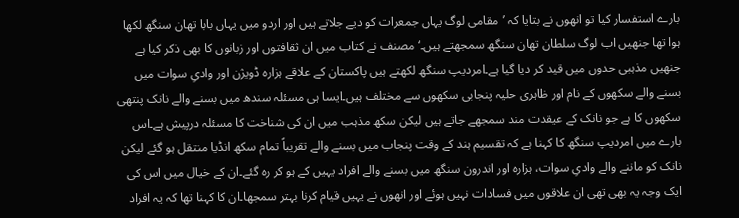بارے استفسار کیا تو انھوں نے بتایا کہ ’مقامی لوگ یہاں جمعرات کو دیے جلاتے ہیں اور اردو میں یہاں بابا تھان سنگھ لکھا ہوا تھا جنھیں اب لوگ سلطان تھان سنگھ سمجھتے ہیں۔‘ مصنف نے کتاب میں ان ثقافتوں اور زبانوں کا بھی ذکر کیا ہے جنھیں مذہبی حدوں میں قید کر دیا گیا ہے۔امردیپ سنگھ لکھتے ہیں پاکستان کے علاقے ہزارہ ڈویژن اور وادیِ سوات میں بسنے والے سکھوں کے نام اور ظاہری حلیہ پنجابی سکھوں سے مختلف ہیں۔ایسا ہی مسئلہ سندھ میں بسنے والے نانک پنتھی سکھوں کا ہے جو نانک کے عیقدت مند سمجھے جاتے ہیں لیکن سکھ مذہب میں ان کی شناخت کا مسئلہ درپیش ہے۔اس بارے میں امردیپ سنگھ کا کہنا ہے کہ تقسیم ہند کے وقت پنجاب میں بسنے والے تقریباً تمام سکھ انڈیا منتقل ہو گئے لیکن نانک کو ماننے والے وادیِ سوات، ہزارہ اور اندرون سنگھ میں بسنے والے افراد یہیں کے ہو کر رہ گئے۔ان کے خیال میں اس کی ایک وجہ یہ بھی تھی ان علاقوں میں فسادات نہیں ہوئے اور انھوں نے یہیں قیام کرنا بہتر سمجھا۔ان کا کہنا تھا کہ یہ افراد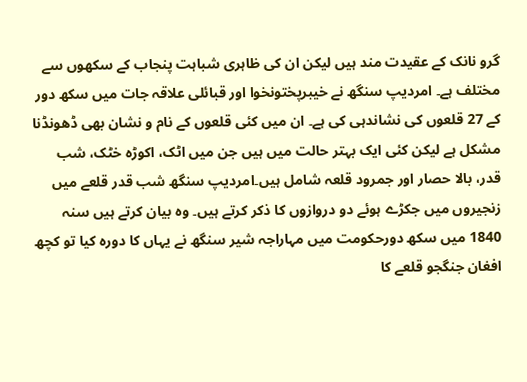گرو نانک کے عقیدت مند ہیں لیکن ان کی ظاہری شباہت پنجاب کے سکھوں سے مختلف ہے۔ امردیپ سنگھ نے خیبرپختونخوا اور قبائلی علاقہ جات میں سکھ دور کے 27 قلعوں کی نشاندہی کی ہے۔ ان میں کئی قلعوں کے نام و نشان بھی ڈھونڈنا مشکل ہے لیکن کئی ایک بہتر حالت میں ہیں جن میں اٹک، اکوڑہ خٹک، شب قدر، بالا حصار اور جمرود قلعہ شامل ہیں۔امردیپ سنگھ شب قدر قلعے میں زنجیروں میں جکڑے ہوئے دو دروازوں کا ذکر کرتے ہیں۔ وہ بیان کرتے ہیں سنہ 1840 میں سکھ دورحکومت میں مہاراجہ شیر سنگھ نے یہاں کا دورہ کیا تو کچھ افغان جنگجو قلعے کا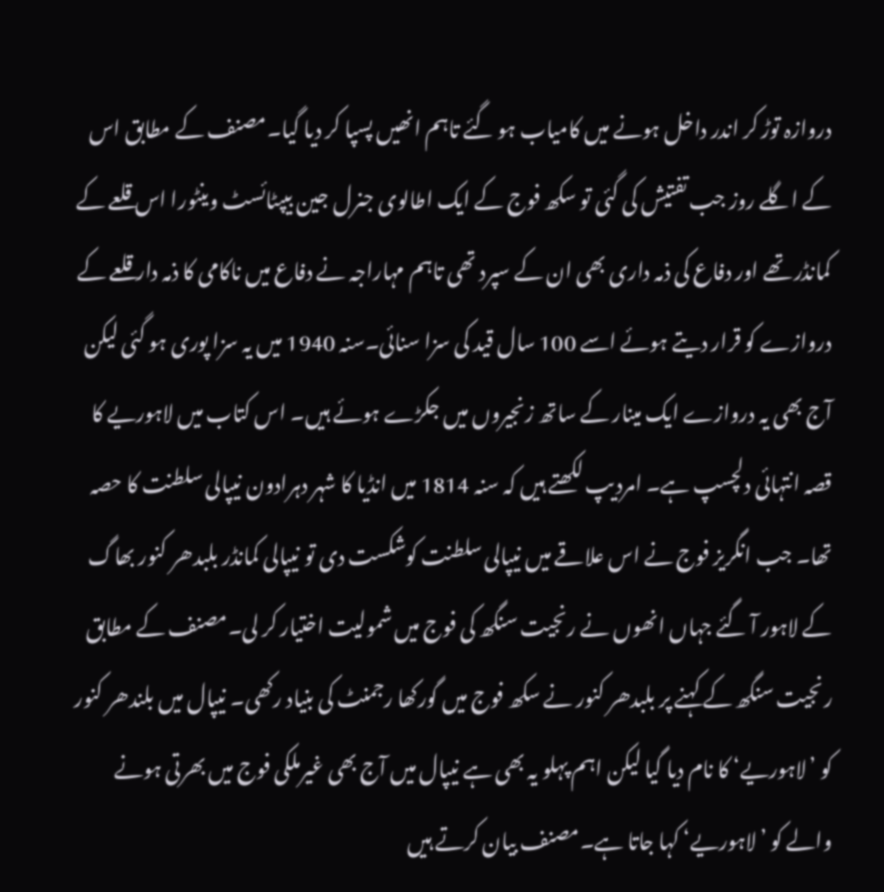دروازہ توڑ کر اندر داخل ہونے میں کامیاب ہو گئے تاہم انھیں پسپا کر دیا گیا۔مصنف کے مطابق اس کے اگلے روز جب تفتیش کی گئی تو سکھ فوج کے ایک اطالوی جنرل جین بیپٹائسٹ وینٹورا اس قلعے کے کمانڈر تھے اور دفاع کی ذمہ داری بھی ان کے سپرد تھی تاہم مہاراجہ نے دفاع میں ناکامی کا ذمہ دار قلعے کے دروازے کو قرار دیتے ہوئے اسے 100 سال قید کی سزا سنائی۔سنہ 1940 میں یہ سزا پوری ہو گئی لیکن آج بھی یہ دروازے ایک مینار کے ساتھ زنجیروں میں جکڑے ہوئے ہیں۔ اس کتاب میں لاہوریے کا قصہ انتہائی دلچسپ ہے۔ امردیپ لکھتے ہیں کہ سنہ 1814 میں انڈیا کا شہر دہرادون نیپالی سلطنت کا حصہ تھا۔ جب انگریز فوج نے اس علاقے میں نیپالی سلطنت کوشکست دی تو نیپالی کمانڈر بلبدھر کنور بھاگ کے لاہور آ گئے جہاں انھوں نے رنجیت سنگھ کی فوج میں شمولیت اختیار کر لی۔مصنف کے مطابق رنجیت سنگھ کے کہنے پر بلبدھر کنور نے سکھ فوج میں گورکھا رجمنٹ کی بنیاد رکھی۔ نیپال میں بلندھر کنور کو ’لاہوریے‘ کا نام دیا گیا لیکن اہم پہلو یہ بھی ہے نیپال میں آج بھی غیرملکی فوج میں بھرتی ہونے والے کو ’لاہوریے‘ کہا جاتا ہے۔مصنف بیان کرتے ہیں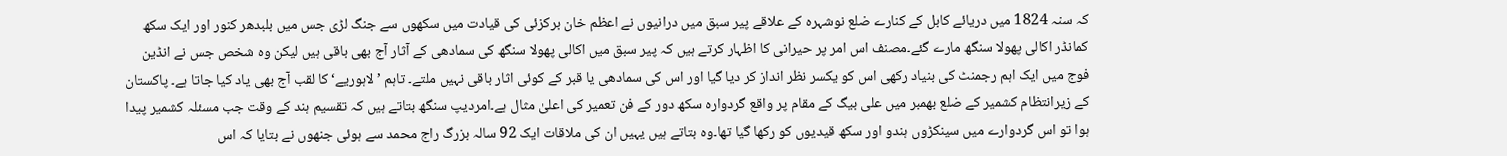کہ سنہ 1824 میں دریائے کابل کے کنارے ضلع نوشہرہ کے علاقے پیر سبق میں درانیوں نے اعظم خان برکزئی کی قیادت میں سکھوں سے جنگ لڑی جس میں بلبدھر کنور اور ایک سکھ کمانڈر اکالی پھولا سنگھ مارے گئے۔مصنف اس امر پر حیرانی کا اظہار کرتے ہیں کہ پیر سبق میں اکالی پھولا سنگھ کی سمادھی کے آثار آج بھی باقی ہیں لیکن وہ شخص جس نے انڈین فوج میں ایک اہم رجمنٹ کی بنیاد رکھی اس کو یکسر نظر انداز کر دیا گیا اور اس کی سمادھی یا قبر کے کوئی اثار باقی نہیں ملتے۔ تاہم ’لاہوریے‘ کا لقب آج بھی یاد کیا جاتا ہے۔ پاکستان کے زیرانتظام کشمیر کے ضلع بھمبر میں علی بیگ کے مقام پر واقع گردوارہ سکھ دور کے فن تعمیر کی اعلیٰ مثال ہے۔امردیپ سنگھ بتاتے ہیں کہ تقسیم ہند کے وقت جب مسئلہ کشمیر پیدا ہوا تو اس گردوارے میں سینکڑوں ہندو اور سکھ قیدیوں کو رکھا گیا تھا۔وہ بتاتے ہیں یہیں ان کی ملاقات ایک 92 سالہ بزرگ راج محمد سے ہوئی جنھوں نے بتایا کہ اس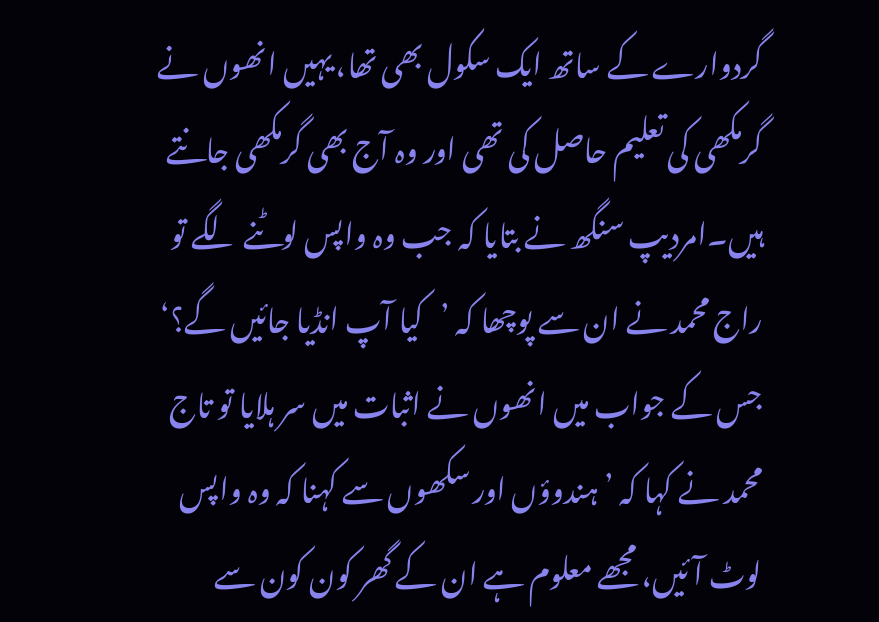گردوارے کے ساتھ ایک سکول بھی تھا، یہیں انھوں نے گرمکھی کی تعلیم حاصل کی تھی اور وہ آج بھی گرمکھی جانتے ہیں۔امردیپ سنگھ نے بتایا کہ جب وہ واپس لوٹنے لگے تو راج محمد نے ان سے پوچھا کہ ’کیا آپ انڈیا جائیں گے؟‘ جس کے جواب میں انھوں نے اثبات میں سر ہلایا تو تاج محمد نے کہا کہ ’ہندوؤں اور سکھوں سے کہنا کہ وہ واپس لوٹ آئیں، مجھے معلوم ہے ان کے گھر کون کون سے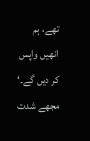تھے، ہم انھیں واپس کر دیں گے۔‘ مجھے شدت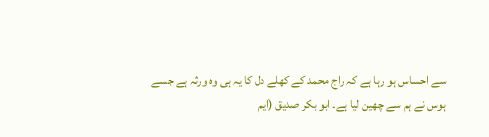سے احساس ہو رہا ہے کہ راج محمد کے کھلے دل کا یہ ہی وہ ورثہ ہے جسے ہوس نے ہم سے چھین لیا ہے۔ ابو بکر صدیق (ایم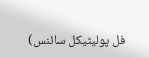فل پولیٹیکل سائنس)